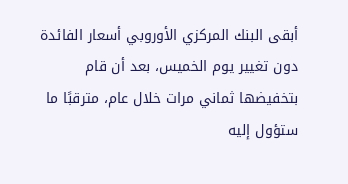أبقى البنك المركزي الأوروبي أسعار الفائدة دون تغيير يوم الخميس، بعد أن قام بتخفيضها ثماني مرات خلال عام، مترقبًا ما ستؤول إليه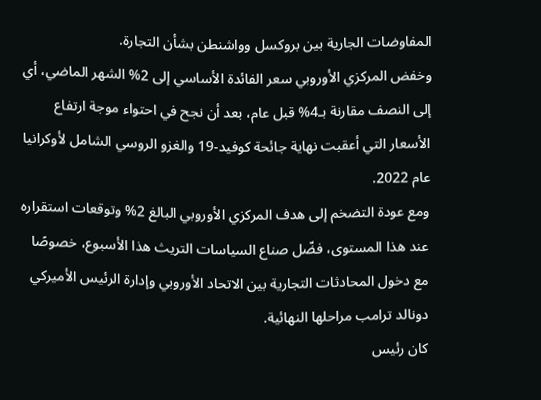المفاوضات الجارية بين بروكسل وواشنطن بشأن التجارة.
وخفض المركزي الأوروبي سعر الفائدة الأساسي إلى 2% الشهر الماضي، أي إلى النصف مقارنة بـ4% قبل عام، بعد أن نجح في احتواء موجة ارتفاع الأسعار التي أعقبت نهاية جائحة كوفيد-19 والغزو الروسي الشامل لأوكرانيا عام 2022.
ومع عودة التضخم إلى هدف المركزي الأوروبي البالغ 2% وتوقعات استقراره عند هذا المستوى، فضّل صناع السياسات التريث هذا الأسبوع، خصوصًا مع دخول المحادثات التجارية بين الاتحاد الأوروبي وإدارة الرئيس الأميركي دونالد ترامب مراحلها النهائية.
كان رئيس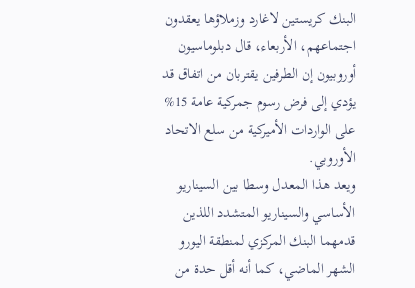البنك كريستين لاغارد وزملاؤها يعقدون اجتماعهم، الأربعاء، قال دبلوماسيون أوروبيون إن الطرفين يقتربان من اتفاق قد يؤدي إلى فرض رسوم جمركية عامة 15% على الواردات الأميركية من سلع الاتحاد الأوروبي.
ويعد هذا المعدل وسطا بين السيناريو الأساسي والسيناريو المتشدد اللذين قدمهما البنك المركزي لمنطقة اليورو الشهر الماضي، كما أنه أقل حدة من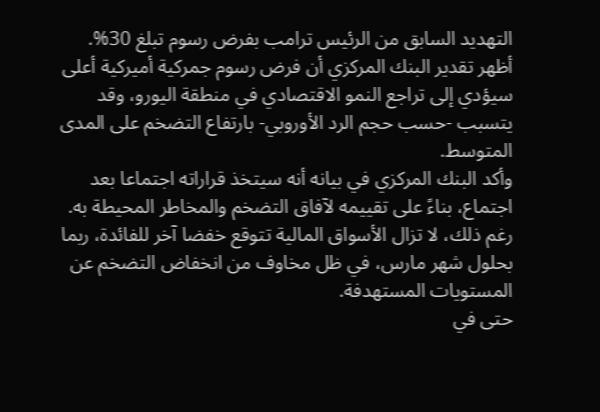التهديد السابق من الرئيس ترامب بفرض رسوم تبلغ 30%.
أظهر تقدير البنك المركزي أن فرض رسوم جمركية أميركية أعلى سيؤدي إلى تراجع النمو الاقتصادي في منطقة اليورو، وقد يتسبب -حسب حجم الرد الأوروبي- بارتفاع التضخم على المدى المتوسط.
وأكد البنك المركزي في بيانه أنه سيتخذ قراراته اجتماعا بعد اجتماع، بناءً على تقييمه لآفاق التضخم والمخاطر المحيطة به.
رغم ذلك، لا تزال الأسواق المالية تتوقع خفضا آخر للفائدة، ربما بحلول شهر مارس، في ظل مخاوف من انخفاض التضخم عن المستويات المستهدفة.
حتى في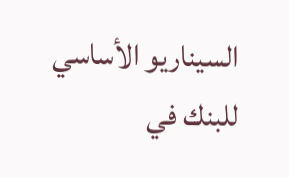السيناريو الأساسي للبنك في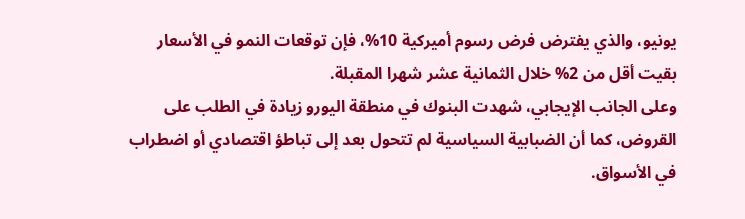يونيو، والذي يفترض فرض رسوم أميركية 10%، فإن توقعات النمو في الأسعار بقيت أقل من 2% خلال الثمانية عشر شهرا المقبلة.
وعلى الجانب الإيجابي، شهدت البنوك في منطقة اليورو زيادة في الطلب على القروض، كما أن الضبابية السياسية لم تتحول بعد إلى تباطؤ اقتصادي أو اضطراب في الأسواق.